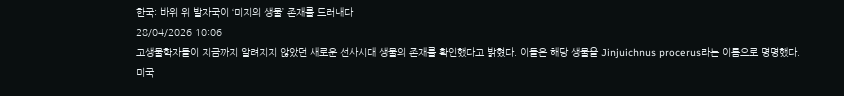한국: 바위 위 발자국이 ‘미지의 생물’ 존재를 드러내다
28/04/2026 10:06
고생물학자들이 지금까지 알려지지 않았던 새로운 선사시대 생물의 존재를 확인했다고 밝혔다. 이들은 해당 생물을 Jinjuichnus procerus라는 이름으로 명명했다.
미국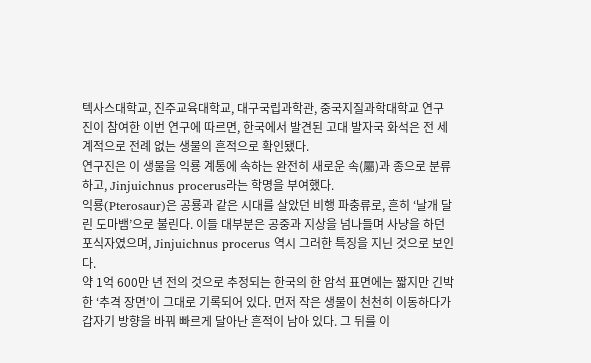텍사스대학교, 진주교육대학교, 대구국립과학관, 중국지질과학대학교 연구진이 참여한 이번 연구에 따르면, 한국에서 발견된 고대 발자국 화석은 전 세계적으로 전례 없는 생물의 흔적으로 확인됐다.
연구진은 이 생물을 익룡 계통에 속하는 완전히 새로운 속(屬)과 종으로 분류하고, Jinjuichnus procerus라는 학명을 부여했다.
익룡(Pterosaur)은 공룡과 같은 시대를 살았던 비행 파충류로, 흔히 ‘날개 달린 도마뱀’으로 불린다. 이들 대부분은 공중과 지상을 넘나들며 사냥을 하던 포식자였으며, Jinjuichnus procerus 역시 그러한 특징을 지닌 것으로 보인다.
약 1억 600만 년 전의 것으로 추정되는 한국의 한 암석 표면에는 짧지만 긴박한 ‘추격 장면’이 그대로 기록되어 있다. 먼저 작은 생물이 천천히 이동하다가 갑자기 방향을 바꿔 빠르게 달아난 흔적이 남아 있다. 그 뒤를 이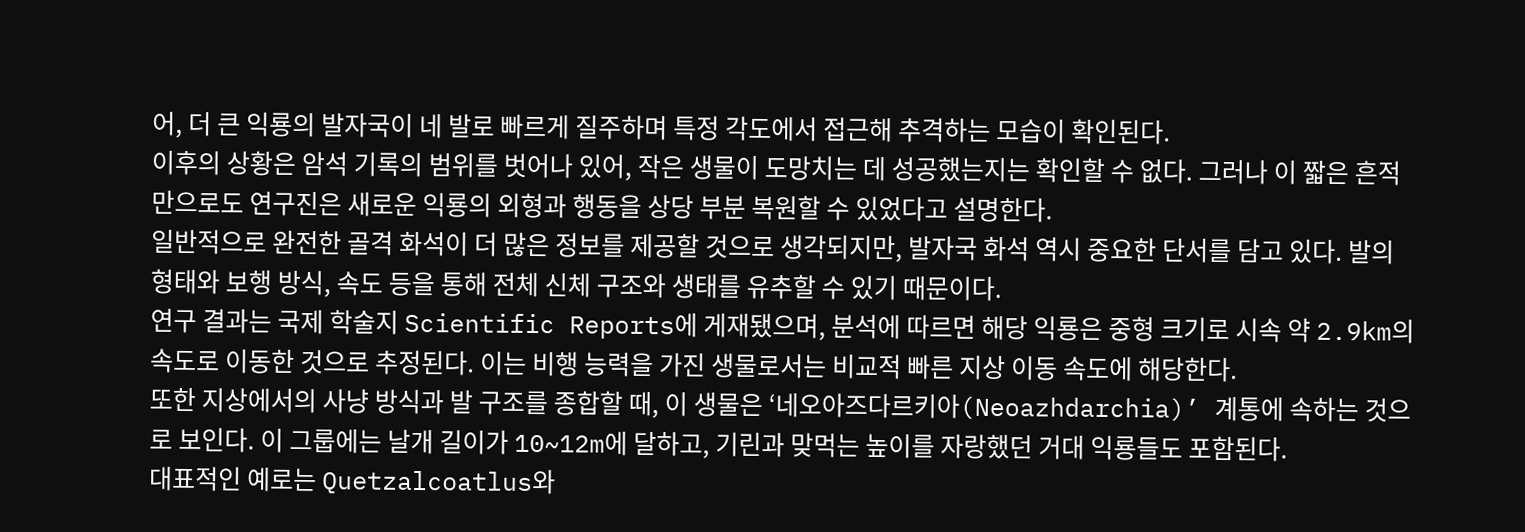어, 더 큰 익룡의 발자국이 네 발로 빠르게 질주하며 특정 각도에서 접근해 추격하는 모습이 확인된다.
이후의 상황은 암석 기록의 범위를 벗어나 있어, 작은 생물이 도망치는 데 성공했는지는 확인할 수 없다. 그러나 이 짧은 흔적만으로도 연구진은 새로운 익룡의 외형과 행동을 상당 부분 복원할 수 있었다고 설명한다.
일반적으로 완전한 골격 화석이 더 많은 정보를 제공할 것으로 생각되지만, 발자국 화석 역시 중요한 단서를 담고 있다. 발의 형태와 보행 방식, 속도 등을 통해 전체 신체 구조와 생태를 유추할 수 있기 때문이다.
연구 결과는 국제 학술지 Scientific Reports에 게재됐으며, 분석에 따르면 해당 익룡은 중형 크기로 시속 약 2.9km의 속도로 이동한 것으로 추정된다. 이는 비행 능력을 가진 생물로서는 비교적 빠른 지상 이동 속도에 해당한다.
또한 지상에서의 사냥 방식과 발 구조를 종합할 때, 이 생물은 ‘네오아즈다르키아(Neoazhdarchia)’ 계통에 속하는 것으로 보인다. 이 그룹에는 날개 길이가 10~12m에 달하고, 기린과 맞먹는 높이를 자랑했던 거대 익룡들도 포함된다.
대표적인 예로는 Quetzalcoatlus와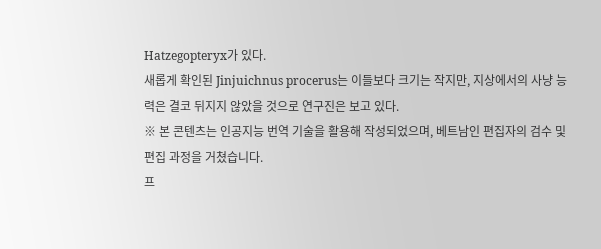Hatzegopteryx가 있다.
새롭게 확인된 Jinjuichnus procerus는 이들보다 크기는 작지만, 지상에서의 사냥 능력은 결코 뒤지지 않았을 것으로 연구진은 보고 있다.
※ 본 콘텐츠는 인공지능 번역 기술을 활용해 작성되었으며, 베트남인 편집자의 검수 및 편집 과정을 거쳤습니다.
프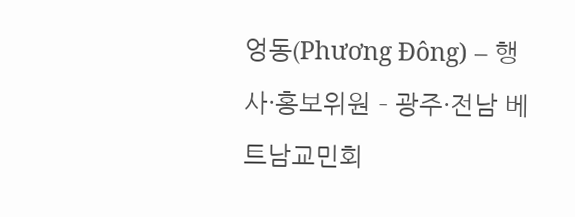엉동(Phương Đông) – 행사·홍보위원 – 광주·전남 베트남교민회